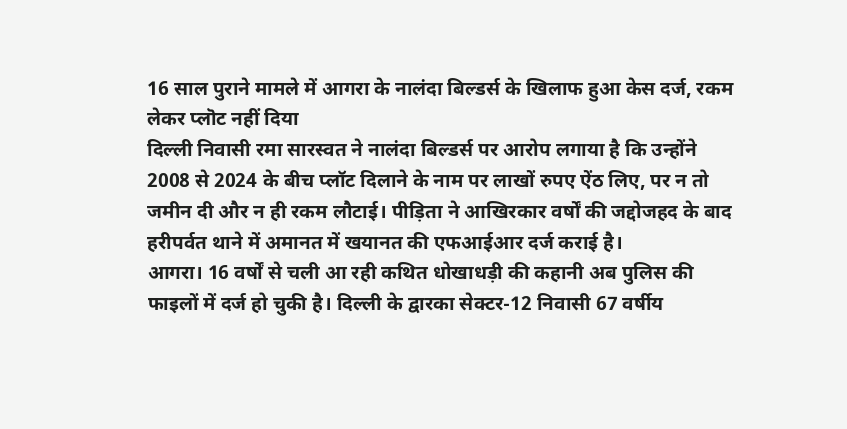16 साल पुराने मामले में आगरा के नालंदा बिल्डर्स के खिलाफ हुआ केस दर्ज, रकम लेकर प्लॊट नहीं दिया
दिल्ली निवासी रमा सारस्वत ने नालंदा बिल्डर्स पर आरोप लगाया है कि उन्होंने 2008 से 2024 के बीच प्लॉट दिलाने के नाम पर लाखों रुपए ऐंठ लिए, पर न तो जमीन दी और न ही रकम लौटाई। पीड़िता ने आखिरकार वर्षों की जद्दोजहद के बाद हरीपर्वत थाने में अमानत में खयानत की एफआईआर दर्ज कराई है।
आगरा। 16 वर्षों से चली आ रही कथित धोखाधड़ी की कहानी अब पुलिस की फाइलों में दर्ज हो चुकी है। दिल्ली के द्वारका सेक्टर-12 निवासी 67 वर्षीय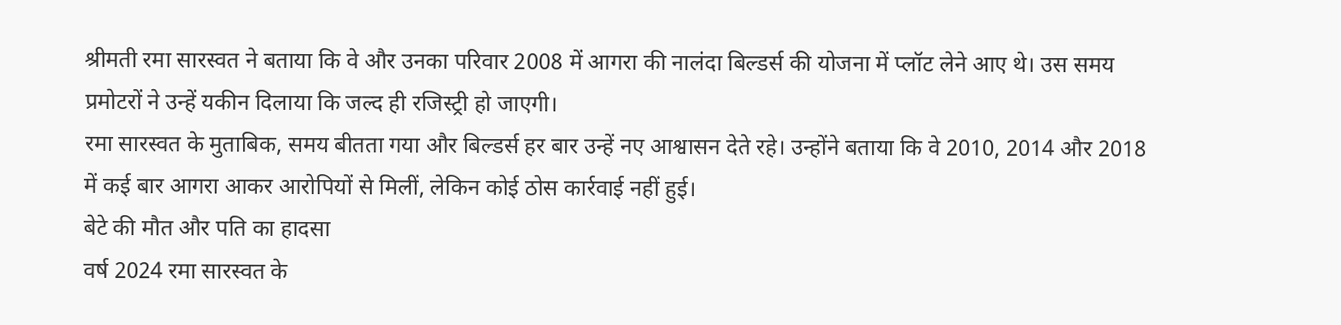श्रीमती रमा सारस्वत ने बताया कि वे और उनका परिवार 2008 में आगरा की नालंदा बिल्डर्स की योजना में प्लॉट लेने आए थे। उस समय प्रमोटरों ने उन्हें यकीन दिलाया कि जल्द ही रजिस्ट्री हो जाएगी।
रमा सारस्वत के मुताबिक, समय बीतता गया और बिल्डर्स हर बार उन्हें नए आश्वासन देते रहे। उन्होंने बताया कि वे 2010, 2014 और 2018 में कई बार आगरा आकर आरोपियों से मिलीं, लेकिन कोई ठोस कार्रवाई नहीं हुई।
बेटे की मौत और पति का हादसा
वर्ष 2024 रमा सारस्वत के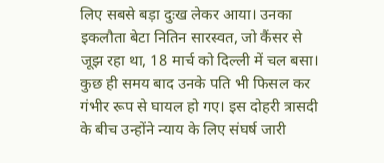लिए सबसे बड़ा दुःख लेकर आया। उनका इकलौता बेटा नितिन सारस्वत, जो कैंसर से जूझ रहा था, 18 मार्च को दिल्ली में चल बसा। कुछ ही समय बाद उनके पति भी फिसल कर गंभीर रूप से घायल हो गए। इस दोहरी त्रासदी के बीच उन्होंने न्याय के लिए संघर्ष जारी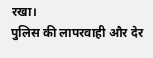रखा।
पुलिस की लापरवाही और देर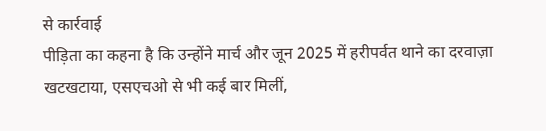से कार्रवाई
पीड़िता का कहना है कि उन्होंने मार्च और जून 2025 में हरीपर्वत थाने का दरवाज़ा खटखटाया, एसएचओ से भी कई बार मिलीं,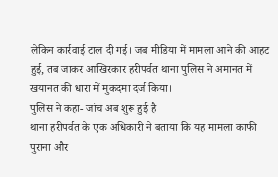लेकिन कार्रवाई टाल दी गई। जब मीडिया में मामला आने की आहट हुई, तब जाकर आखिरकार हरीपर्वत थाना पुलिस ने अमानत में खयानत की धारा में मुकदमा दर्ज किया।
पुलिस ने कहा- जांच अब शुरू हुई है
थाना हरीपर्वत के एक अधिकारी ने बताया कि यह मामला काफी पुराना और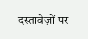दस्तावेज़ों पर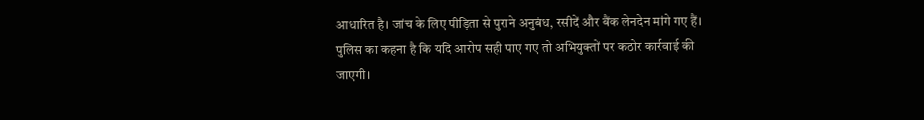आधारित है। जांच के लिए पीड़िता से पुराने अनुबंध, रसीदें और बैंक लेनदेन मांगे गए हैं। पुलिस का कहना है कि यदि आरोप सही पाए गए तो अभियुक्तों पर कठोर कार्रवाई की जाएगी।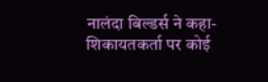नालंदा बिल्डर्स ने कहा- शिकायतकर्ता पर कोई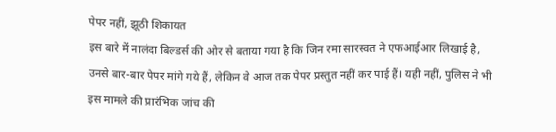पेपर नहीं, झूठी शिकायत
इस बारे में नालंदा बिल्डर्स की ओर से बताया गया है कि जिन रमा सारस्वत ने एफआईआर लिखाई है, उनसे बार-बार पेपर मांगे गये हैं, लेकिन वे आज तक पेपर प्रस्तुत नहीं कर पाई हैं। यही नहीं, पुलिस ने भी इस मामले की प्रारंभिक जांच की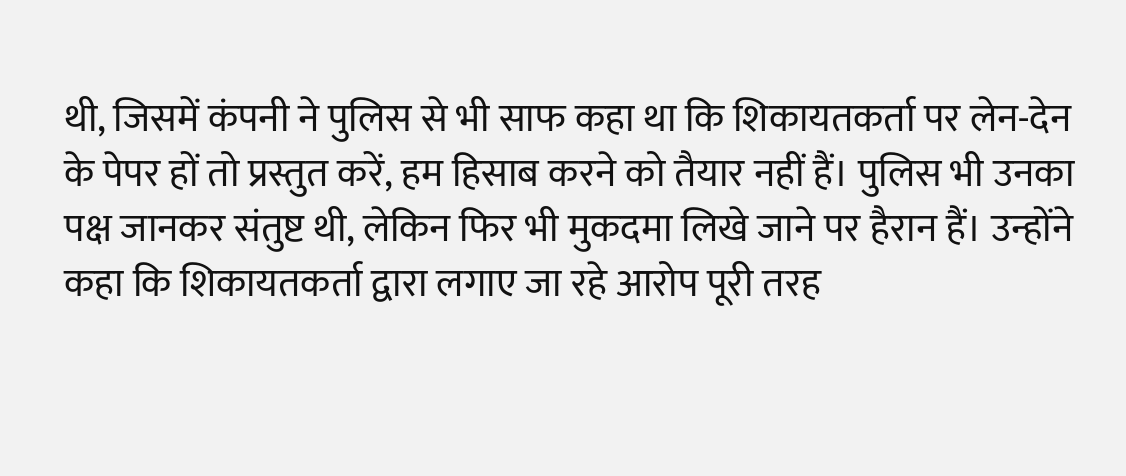थी, जिसमें कंपनी ने पुलिस से भी साफ कहा था कि शिकायतकर्ता पर लेन-देन के पेपर हों तो प्रस्तुत करें, हम हिसाब करने को तैयार नहीं हैं। पुलिस भी उनका पक्ष जानकर संतुष्ट थी, लेकिन फिर भी मुकदमा लिखे जाने पर हैरान हैं। उन्होंने कहा कि शिकायतकर्ता द्वारा लगाए जा रहे आरोप पूरी तरह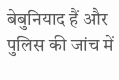बेबुनियाद हैं और पुलिस की जांच में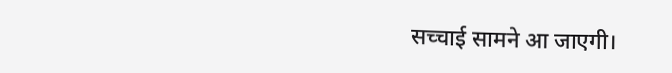सच्चाई सामने आ जाएगी।